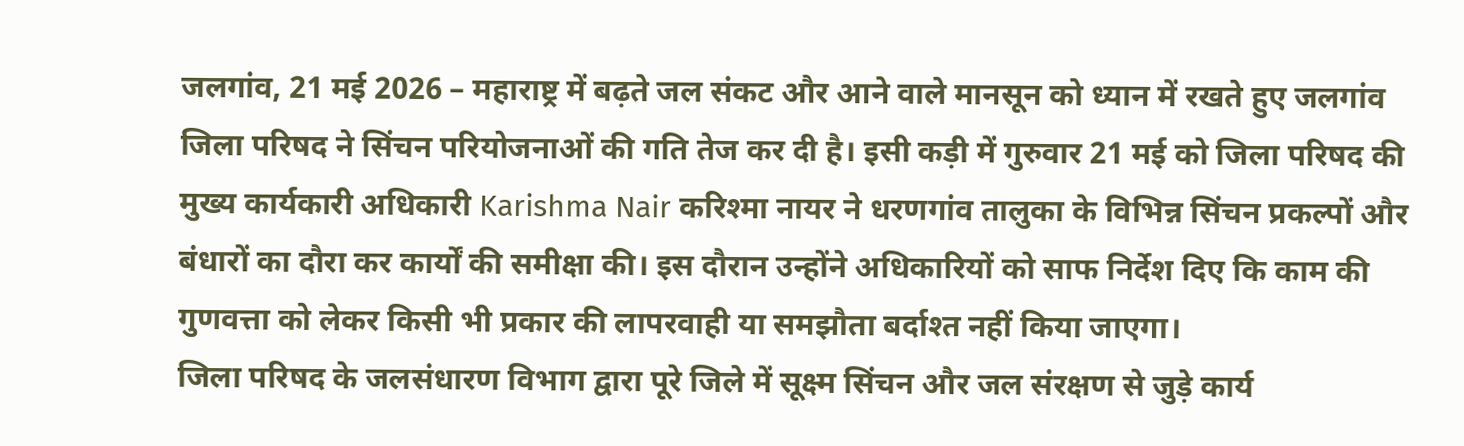जलगांव, 21 मई 2026 – महाराष्ट्र में बढ़ते जल संकट और आने वाले मानसून को ध्यान में रखते हुए जलगांव जिला परिषद ने सिंचन परियोजनाओं की गति तेज कर दी है। इसी कड़ी में गुरुवार 21 मई को जिला परिषद की मुख्य कार्यकारी अधिकारी Karishma Nair करिश्मा नायर ने धरणगांव तालुका के विभिन्न सिंचन प्रकल्पों और बंधारों का दौरा कर कार्यों की समीक्षा की। इस दौरान उन्होंने अधिकारियों को साफ निर्देश दिए कि काम की गुणवत्ता को लेकर किसी भी प्रकार की लापरवाही या समझौता बर्दाश्त नहीं किया जाएगा।
जिला परिषद के जलसंधारण विभाग द्वारा पूरे जिले में सूक्ष्म सिंचन और जल संरक्षण से जुड़े कार्य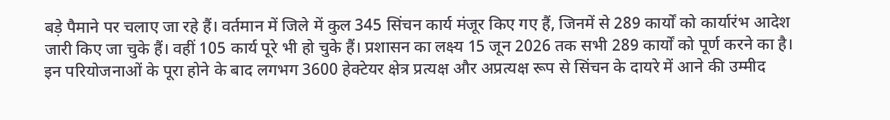बड़े पैमाने पर चलाए जा रहे हैं। वर्तमान में जिले में कुल 345 सिंचन कार्य मंजूर किए गए हैं, जिनमें से 289 कार्यों को कार्यारंभ आदेश जारी किए जा चुके हैं। वहीं 105 कार्य पूरे भी हो चुके हैं। प्रशासन का लक्ष्य 15 जून 2026 तक सभी 289 कार्यों को पूर्ण करने का है।
इन परियोजनाओं के पूरा होने के बाद लगभग 3600 हेक्टेयर क्षेत्र प्रत्यक्ष और अप्रत्यक्ष रूप से सिंचन के दायरे में आने की उम्मीद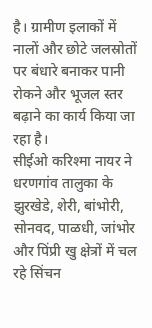है। ग्रामीण इलाकों में नालों और छोटे जलस्रोतों पर बंधारे बनाकर पानी रोकने और भूजल स्तर बढ़ाने का कार्य किया जा रहा है।
सीईओ करिश्मा नायर ने धरणगांव तालुका के झुरखेडे, शेरी, बांभोरी, सोनवद, पाळधी, जांभोर और पिंप्री खु क्षेत्रों में चल रहे सिंचन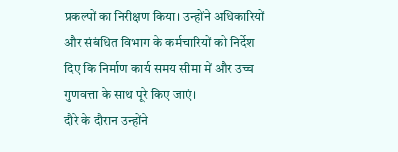प्रकल्पों का निरीक्षण किया। उन्होंने अधिकारियों और संबंधित विभाग के कर्मचारियों को निर्देश दिए कि निर्माण कार्य समय सीमा में और उच्च गुणवत्ता के साथ पूरे किए जाएं।
दौरे के दौरान उन्होंने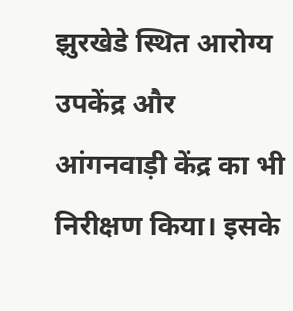झुरखेडे स्थित आरोग्य उपकेंद्र और आंगनवाड़ी केंद्र का भी निरीक्षण किया। इसके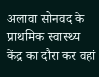अलावा सोनवद के प्राथमिक स्वास्थ्य केंद्र का दौरा कर वहां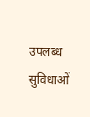उपलब्ध सुविधाओं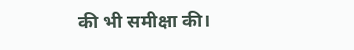की भी समीक्षा की।